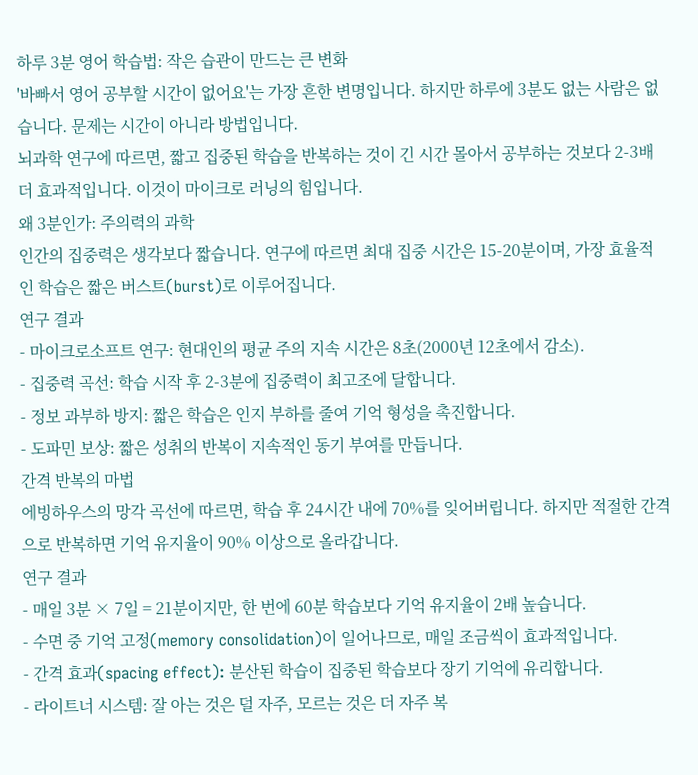하루 3분 영어 학습법: 작은 습관이 만드는 큰 변화
'바빠서 영어 공부할 시간이 없어요'는 가장 흔한 변명입니다. 하지만 하루에 3분도 없는 사람은 없습니다. 문제는 시간이 아니라 방법입니다.
뇌과학 연구에 따르면, 짧고 집중된 학습을 반복하는 것이 긴 시간 몰아서 공부하는 것보다 2-3배 더 효과적입니다. 이것이 마이크로 러닝의 힘입니다.
왜 3분인가: 주의력의 과학
인간의 집중력은 생각보다 짧습니다. 연구에 따르면 최대 집중 시간은 15-20분이며, 가장 효율적인 학습은 짧은 버스트(burst)로 이루어집니다.
연구 결과
- 마이크로소프트 연구: 현대인의 평균 주의 지속 시간은 8초(2000년 12초에서 감소).
- 집중력 곡선: 학습 시작 후 2-3분에 집중력이 최고조에 달합니다.
- 정보 과부하 방지: 짧은 학습은 인지 부하를 줄여 기억 형성을 촉진합니다.
- 도파민 보상: 짧은 성취의 반복이 지속적인 동기 부여를 만듭니다.
간격 반복의 마법
에빙하우스의 망각 곡선에 따르면, 학습 후 24시간 내에 70%를 잊어버립니다. 하지만 적절한 간격으로 반복하면 기억 유지율이 90% 이상으로 올라갑니다.
연구 결과
- 매일 3분 × 7일 = 21분이지만, 한 번에 60분 학습보다 기억 유지율이 2배 높습니다.
- 수면 중 기억 고정(memory consolidation)이 일어나므로, 매일 조금씩이 효과적입니다.
- 간격 효과(spacing effect): 분산된 학습이 집중된 학습보다 장기 기억에 유리합니다.
- 라이트너 시스템: 잘 아는 것은 덜 자주, 모르는 것은 더 자주 복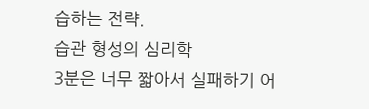습하는 전략.
습관 형성의 심리학
3분은 너무 짧아서 실패하기 어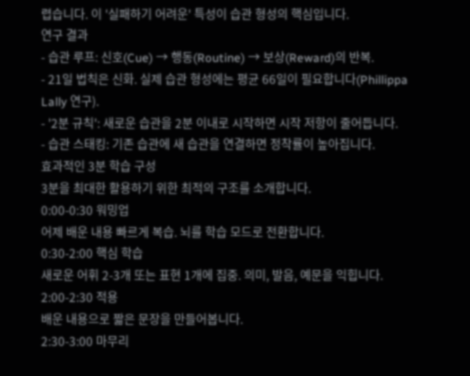렵습니다. 이 '실패하기 어려운' 특성이 습관 형성의 핵심입니다.
연구 결과
- 습관 루프: 신호(Cue) → 행동(Routine) → 보상(Reward)의 반복.
- 21일 법칙은 신화. 실제 습관 형성에는 평균 66일이 필요합니다(Phillippa Lally 연구).
- '2분 규칙': 새로운 습관을 2분 이내로 시작하면 시작 저항이 줄어듭니다.
- 습관 스태킹: 기존 습관에 새 습관을 연결하면 정착률이 높아집니다.
효과적인 3분 학습 구성
3분을 최대한 활용하기 위한 최적의 구조를 소개합니다.
0:00-0:30 워밍업
어제 배운 내용 빠르게 복습. 뇌를 학습 모드로 전환합니다.
0:30-2:00 핵심 학습
새로운 어휘 2-3개 또는 표현 1개에 집중. 의미, 발음, 예문을 익힙니다.
2:00-2:30 적용
배운 내용으로 짧은 문장을 만들어봅니다.
2:30-3:00 마무리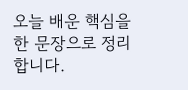오늘 배운 핵심을 한 문장으로 정리합니다.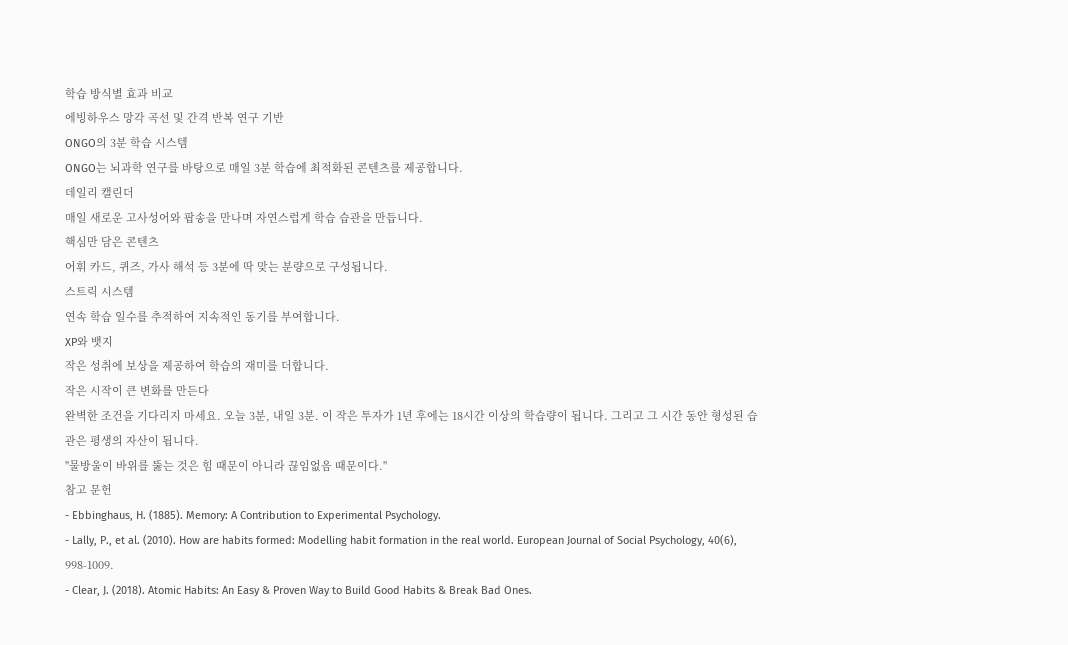학습 방식별 효과 비교
에빙하우스 망각 곡선 및 간격 반복 연구 기반
ONGO의 3분 학습 시스템
ONGO는 뇌과학 연구를 바탕으로 매일 3분 학습에 최적화된 콘텐츠를 제공합니다.
데일리 캘린더
매일 새로운 고사성어와 팝송을 만나며 자연스럽게 학습 습관을 만듭니다.
핵심만 담은 콘텐츠
어휘 카드, 퀴즈, 가사 해석 등 3분에 딱 맞는 분량으로 구성됩니다.
스트릭 시스템
연속 학습 일수를 추적하여 지속적인 동기를 부여합니다.
XP와 뱃지
작은 성취에 보상을 제공하여 학습의 재미를 더합니다.
작은 시작이 큰 변화를 만든다
완벽한 조건을 기다리지 마세요. 오늘 3분, 내일 3분. 이 작은 투자가 1년 후에는 18시간 이상의 학습량이 됩니다. 그리고 그 시간 동안 형성된 습관은 평생의 자산이 됩니다.
"물방울이 바위를 뚫는 것은 힘 때문이 아니라 끊임없음 때문이다."
참고 문헌
- Ebbinghaus, H. (1885). Memory: A Contribution to Experimental Psychology.
- Lally, P., et al. (2010). How are habits formed: Modelling habit formation in the real world. European Journal of Social Psychology, 40(6), 998-1009.
- Clear, J. (2018). Atomic Habits: An Easy & Proven Way to Build Good Habits & Break Bad Ones.